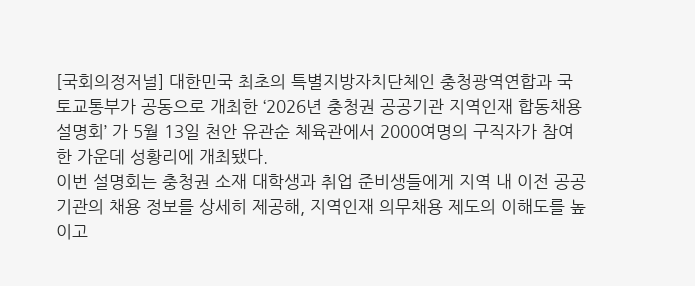[국회의정저널] 대한민국 최초의 특별지방자치단체인 충청광역연합과 국토교통부가 공동으로 개최한 ‘2026년 충청권 공공기관 지역인재 합동채용설명회’ 가 5월 13일 천안 유관순 체육관에서 2000여명의 구직자가 참여한 가운데 성황리에 개최됐다.
이번 설명회는 충청권 소재 대학생과 취업 준비생들에게 지역 내 이전 공공기관의 채용 정보를 상세히 제공해, 지역인재 의무채용 제도의 이해도를 높이고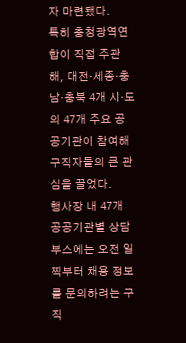자 마련됐다.
특히 충청광역연합이 직접 주관해, 대전·세종·충남·충북 4개 시·도의 47개 주요 공공기관이 참여해 구직자들의 큰 관심을 끌었다.
행사장 내 47개 공공기관별 상담 부스에는 오전 일찍부터 채용 정보를 문의하려는 구직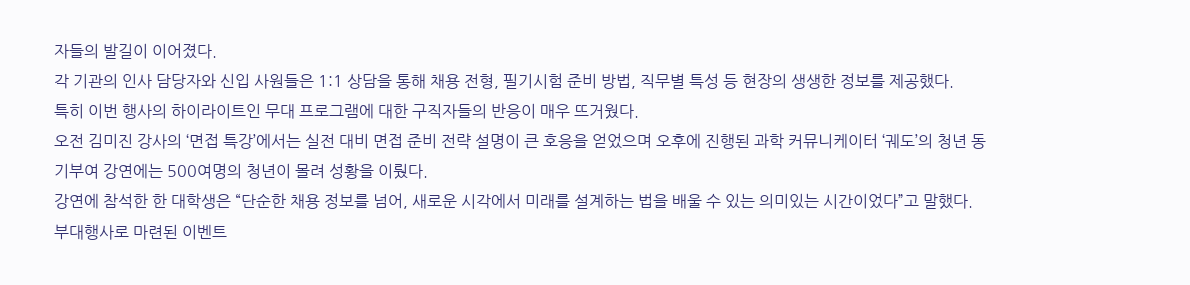자들의 발길이 이어졌다.
각 기관의 인사 담당자와 신입 사원들은 1:1 상담을 통해 채용 전형, 필기시험 준비 방법, 직무별 특성 등 현장의 생생한 정보를 제공했다.
특히 이번 행사의 하이라이트인 무대 프로그램에 대한 구직자들의 반응이 매우 뜨거웠다.
오전 김미진 강사의 ‘면접 특강’에서는 실전 대비 면접 준비 전략 설명이 큰 호응을 얻었으며 오후에 진행된 과학 커뮤니케이터 ‘궤도’의 청년 동기부여 강연에는 500여명의 청년이 몰려 성황을 이뤘다.
강연에 참석한 한 대학생은 “단순한 채용 정보를 넘어, 새로운 시각에서 미래를 설계하는 법을 배울 수 있는 의미있는 시간이었다”고 말했다.
부대행사로 마련된 이벤트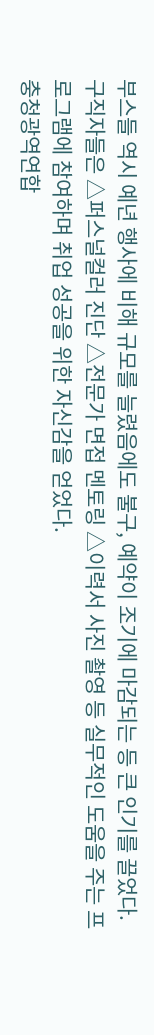부스들 역시 예년 행사에 비해 규모를 늘렸음에도 불구, 예약이 조기에 마감되는 등 큰 인기를 끌었다.
구직자들은 △퍼스널컬러 진단 △전문가 면접 멘토링 △이력서 사진 촬영 등 실무적인 도움을 주는 프로그램에 참여하며 취업 성공을 위한 자신감을 얻었다.
충청광역연합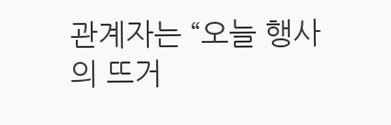관계자는 “오늘 행사의 뜨거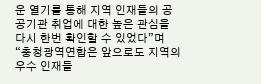운 열기를 통해 지역 인재들의 공공기관 취업에 대한 높은 관심을 다시 한번 확인할 수 있었다”며 “충청광역연합은 앞으로도 지역의 우수 인재들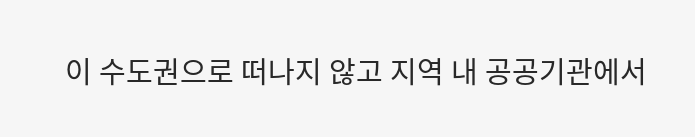이 수도권으로 떠나지 않고 지역 내 공공기관에서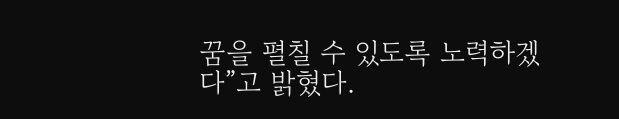꿈을 펼칠 수 있도록 노력하겠다”고 밝혔다.